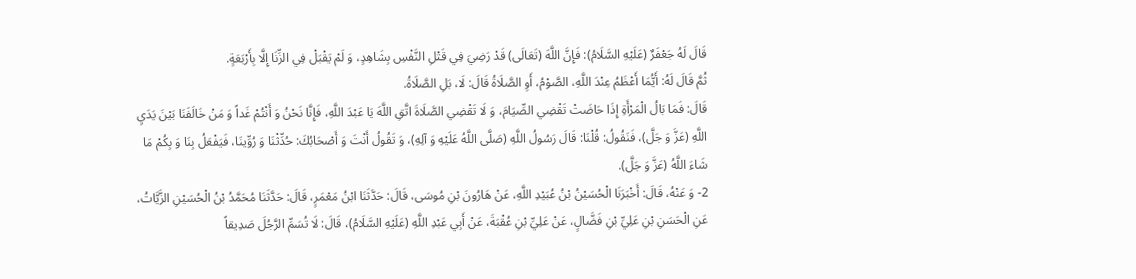قَالَ لَهُ جَعْفَرٌ (عَلَيْهِ السَّلَامُ): فَإِنَّ اللَّهَ (تَعَالَى) قَدْ رَضِيَ فِي قَتْلِ النَّفْسِ بِشَاهِدٍ، وَ لَمْ يَقْبَلْ فِي الزِّنَا إِلَّا بِأَرْبَعَةٍ.
ثُمَّ قَالَ لَهُ: أَيُّمَا أَعْظَمُ عِنْدَ اللَّهِ، الصَّوْمُ، أَوِ الصَّلَاةُ قَالَ: لَا، بَلِ الصَّلَاةُ.
قَالَ: فَمَا بَالُ الْمَرْأَةِ إِذَا حَاضَتْ تَقْضِي الصِّيَامَ، وَ لَا تَقْضِي الصَّلَاةَ اتَّقِ اللَّهَ يَا عَبْدَ اللَّهِ، فَإِنَّا نَحْنُ وَ أَنْتُمْ غَداً وَ مَنْ خَالَفَنَا بَيْنَ يَدَيِ اللَّهِ (عَزَّ وَ جَلَّ)، فَنَقُولُ: قُلْنَا: قَالَ رَسُولُ اللَّهِ (صَلَّى اللَّهُ عَلَيْهِ وَ آلِهِ)، وَ تَقُولُ أَنْتَ وَ أَصْحَابُكَ: حُدِّثْنَا وَ رُوِّينَا، فَيَفْعَلُ بِنَا وَ بِكُمْ مَا شَاءَ اللَّهُ (عَزَّ وَ جَلَّ).
2- وَ عَنْهُ، قَالَ: أَخْبَرَنَا الْحُسَيْنُ بْنُ عُبَيْدِ اللَّهِ، عَنْ هَارُونَ بْنِ مُوسَى، قَالَ: حَدَّثَنَا ابْنُ مَعْمَرٍ، قَالَ: حَدَّثَنَا مُحَمَّدُ بْنُ الْحُسَيْنِ الزَّيَّاتُ، عَنِ الْحَسَنِ بْنِ عَلِيِّ بْنِ فَضَّالٍ، عَنْ عَلِيِّ بْنِ عُقْبَةَ، عَنْ أَبِي عَبْدِ اللَّهِ (عَلَيْهِ السَّلَامُ)، قَالَ: لَا تُسَمِّ الرَّجُلَ صَدِيقاً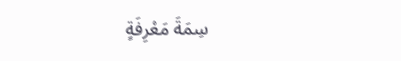سِمَةَ مَعْرِفَةٍ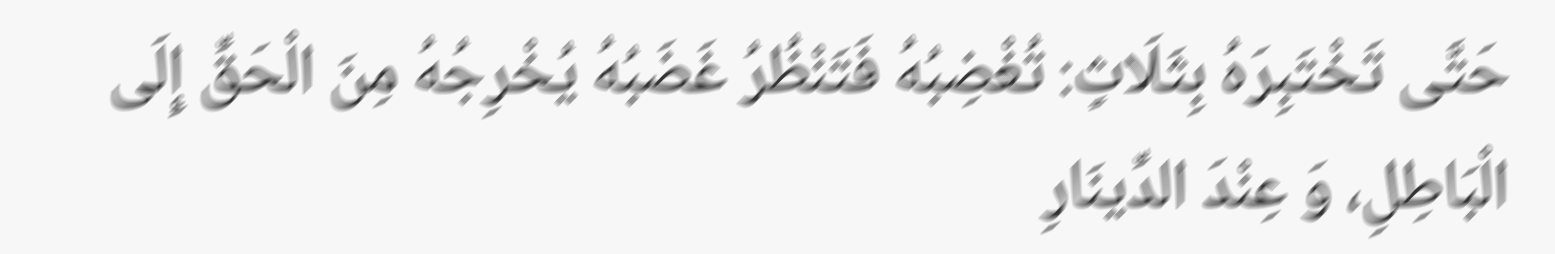حَتَّى تَخْتَبِرَهُ بِثَلَاثٍ: تُغْضِبُهُ فَتَنْظُرُ غَضَبُهُ يُخْرِجُهُ مِنَ الْحَقِّ إِلَى الْبَاطِلِ، وَ عِنْدَ الدِّينَارِ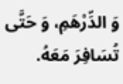وَ الدِّرْهَمِ، وَ حَتَّى تُسَافِرَ مَعَهُ.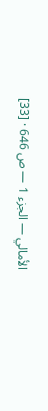الأمالي — الجزء 1 — ص 646 · [33]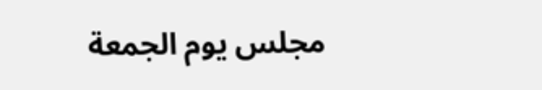مجلس يوم الجمعة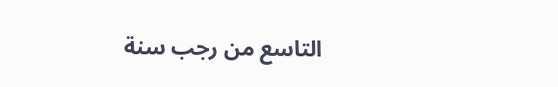التاسع من رجب سنة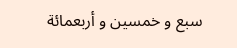سبع و خمسين و أربعمائة